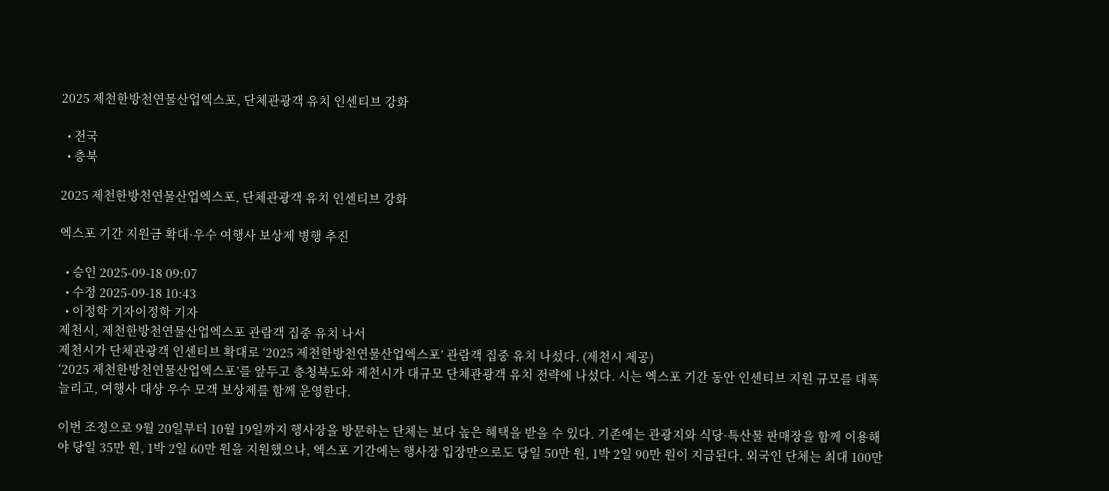2025 제천한방천연물산업엑스포, 단체관광객 유치 인센티브 강화

  • 전국
  • 충북

2025 제천한방천연물산업엑스포, 단체관광객 유치 인센티브 강화

엑스포 기간 지원금 확대·우수 여행사 보상제 병행 추진

  • 승인 2025-09-18 09:07
  • 수정 2025-09-18 10:43
  • 이정학 기자이정학 기자
제천시, 제천한방천연물산업엑스포 관람객 집중 유치 나서
제천시가 단체관광객 인센티브 확대로 ‘2025 제천한방천연물산업엑스포’ 관람객 집중 유치 나섰다. (제천시 제공)
‘2025 제천한방천연물산업엑스포’를 앞두고 충청북도와 제천시가 대규모 단체관광객 유치 전략에 나섰다. 시는 엑스포 기간 동안 인센티브 지원 규모를 대폭 늘리고, 여행사 대상 우수 모객 보상제를 함께 운영한다.

이번 조정으로 9월 20일부터 10월 19일까지 행사장을 방문하는 단체는 보다 높은 혜택을 받을 수 있다. 기존에는 관광지와 식당·특산물 판매장을 함께 이용해야 당일 35만 원, 1박 2일 60만 원을 지원했으나, 엑스포 기간에는 행사장 입장만으로도 당일 50만 원, 1박 2일 90만 원이 지급된다. 외국인 단체는 최대 100만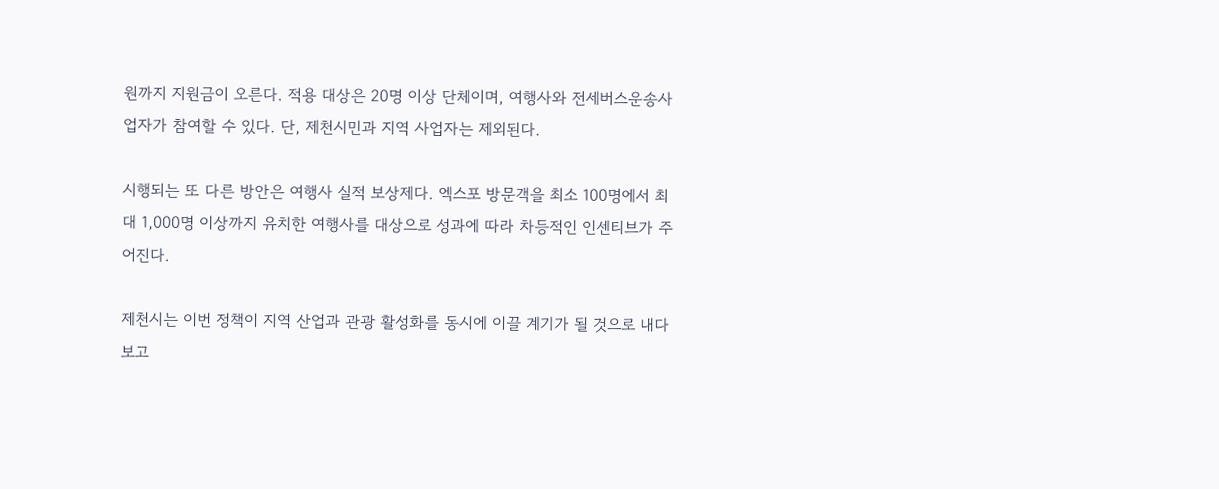원까지 지원금이 오른다. 적용 대상은 20명 이상 단체이며, 여행사와 전세버스운송사업자가 참여할 수 있다. 단, 제천시민과 지역 사업자는 제외된다.

시행되는 또 다른 방안은 여행사 실적 보상제다. 엑스포 방문객을 최소 100명에서 최대 1,000명 이상까지 유치한 여행사를 대상으로 성과에 따라 차등적인 인센티브가 주어진다.

제천시는 이번 정책이 지역 산업과 관광 활성화를 동시에 이끌 계기가 될 것으로 내다보고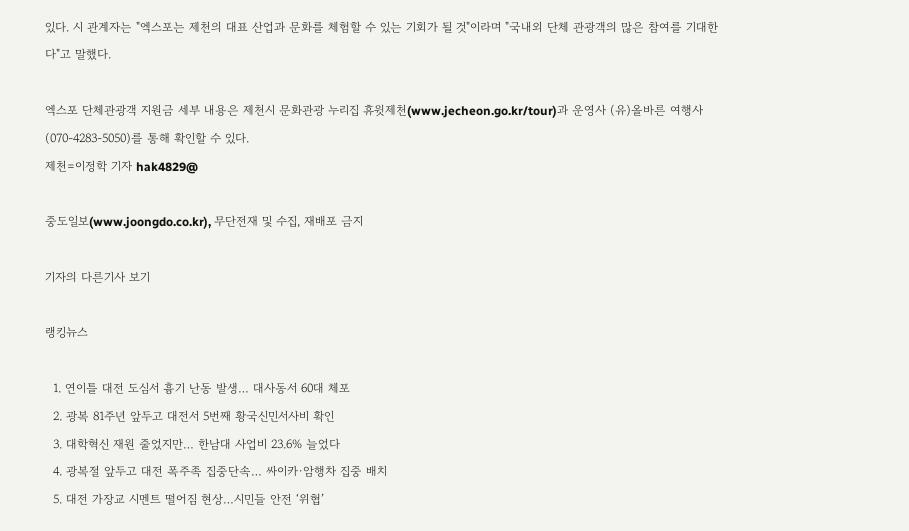있다. 시 관계자는 "엑스포는 제천의 대표 산업과 문화를 체험할 수 있는 기회가 될 것"이라며 "국내외 단체 관광객의 많은 참여를 기대한다"고 말했다.

엑스포 단체관광객 지원금 세부 내용은 제천시 문화관광 누리집 휴윗제천(www.jecheon.go.kr/tour)과 운영사 (유)올바른 여행사(070-4283-5050)를 통해 확인할 수 있다.
제천=이정학 기자 hak4829@

중도일보(www.joongdo.co.kr), 무단전재 및 수집, 재배포 금지

기자의 다른기사 보기

랭킹뉴스

  1. 연이틀 대전 도심서 흉기 난동 발생… 대사동서 60대 체포
  2. 광복 81주년 앞두고 대전서 5번째 황국신민서사비 확인
  3. 대학혁신 재원 줄었지만… 한남대 사업비 23.6% 늘었다
  4. 광복절 앞두고 대전 폭주족 집중단속… 싸이카·암행차 집중 배치
  5. 대전 가장교 시멘트 떨어짐 현상…시민들 안전 ‘위협’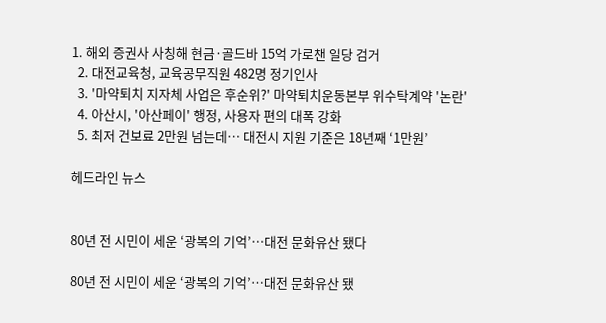1. 해외 증권사 사칭해 현금·골드바 15억 가로챈 일당 검거
  2. 대전교육청, 교육공무직원 482명 정기인사
  3. '마약퇴치 지자체 사업은 후순위?' 마약퇴치운동본부 위수탁계약 '논란'
  4. 아산시, '아산페이' 행정, 사용자 편의 대폭 강화
  5. 최저 건보료 2만원 넘는데… 대전시 지원 기준은 18년째 ‘1만원’

헤드라인 뉴스


80년 전 시민이 세운 ‘광복의 기억’…대전 문화유산 됐다

80년 전 시민이 세운 ‘광복의 기억’…대전 문화유산 됐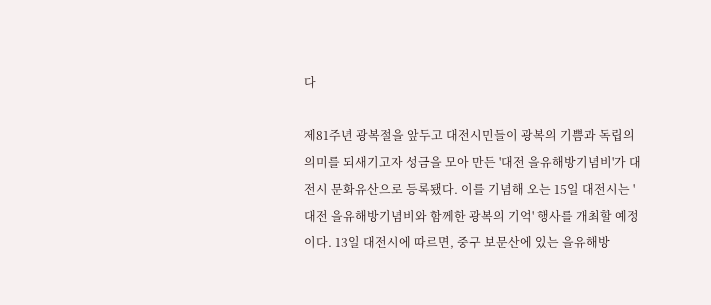다

제81주년 광복절을 앞두고 대전시민들이 광복의 기쁨과 독립의 의미를 되새기고자 성금을 모아 만든 '대전 을유해방기념비'가 대전시 문화유산으로 등록됐다. 이를 기념해 오는 15일 대전시는 '대전 을유해방기념비와 함께한 광복의 기억' 행사를 개최할 예정이다. 13일 대전시에 따르면, 중구 보문산에 있는 을유해방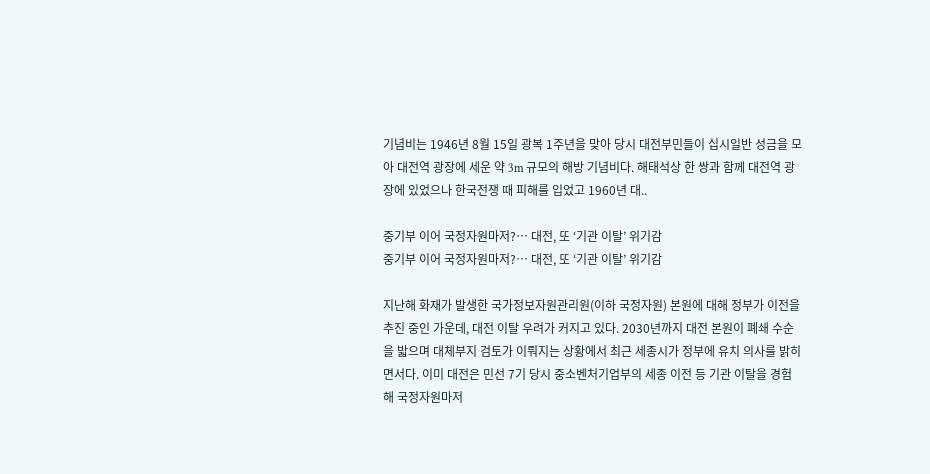기념비는 1946년 8월 15일 광복 1주년을 맞아 당시 대전부민들이 십시일반 성금을 모아 대전역 광장에 세운 약 3m 규모의 해방 기념비다. 해태석상 한 쌍과 함께 대전역 광장에 있었으나 한국전쟁 때 피해를 입었고 1960년 대..

중기부 이어 국정자원마저?… 대전, 또 ‘기관 이탈’ 위기감
중기부 이어 국정자원마저?… 대전, 또 ‘기관 이탈’ 위기감

지난해 화재가 발생한 국가정보자원관리원(이하 국정자원) 본원에 대해 정부가 이전을 추진 중인 가운데, 대전 이탈 우려가 커지고 있다. 2030년까지 대전 본원이 폐쇄 수순을 밟으며 대체부지 검토가 이뤄지는 상황에서 최근 세종시가 정부에 유치 의사를 밝히면서다. 이미 대전은 민선 7기 당시 중소벤처기업부의 세종 이전 등 기관 이탈을 경험해 국정자원마저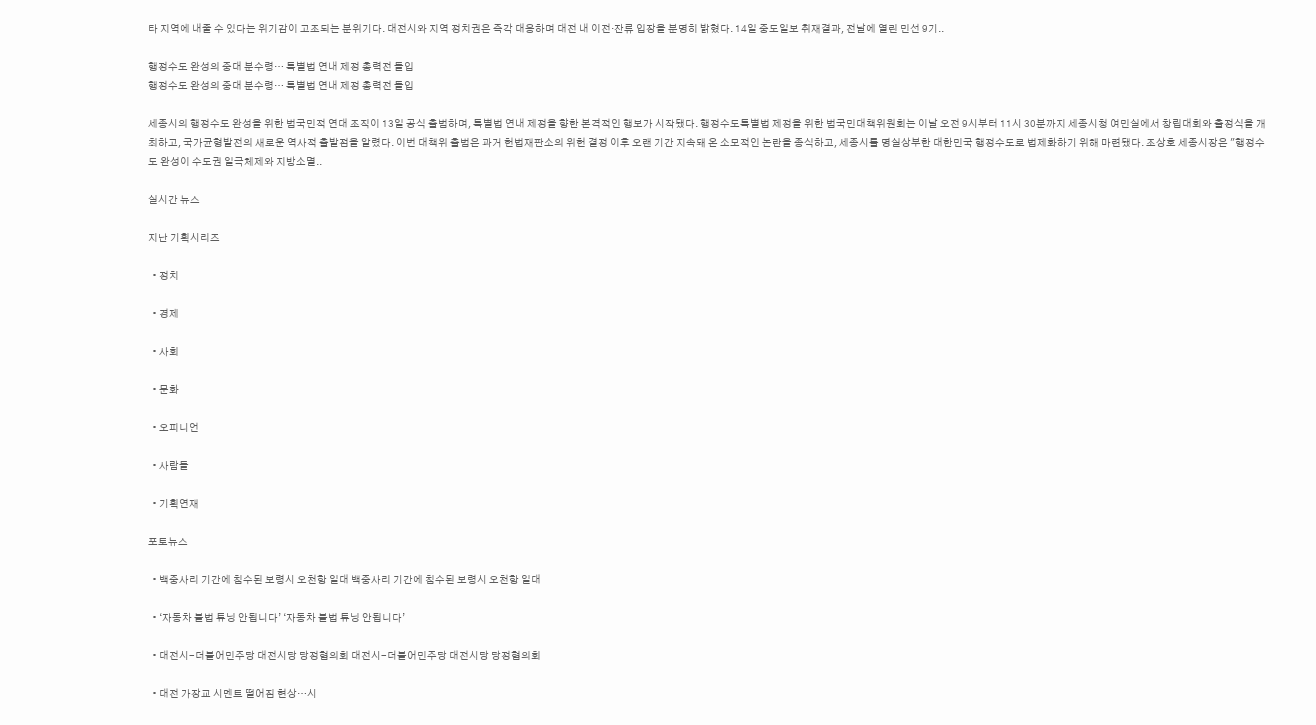타 지역에 내줄 수 있다는 위기감이 고조되는 분위기다. 대전시와 지역 정치권은 즉각 대응하며 대전 내 이전·잔류 입장을 분명히 밝혔다. 14일 중도일보 취재결과, 전날에 열린 민선 9기..

행정수도 완성의 중대 분수령… 특별법 연내 제정 총력전 돌입
행정수도 완성의 중대 분수령… 특별법 연내 제정 총력전 돌입

세종시의 행정수도 완성을 위한 범국민적 연대 조직이 13일 공식 출범하며, 특별법 연내 제정을 향한 본격적인 행보가 시작됐다. 행정수도특별법 제정을 위한 범국민대책위원회는 이날 오전 9시부터 11시 30분까지 세종시청 여민실에서 창립대회와 출정식을 개최하고, 국가균형발전의 새로운 역사적 출발점을 알렸다. 이번 대책위 출범은 과거 헌법재판소의 위헌 결정 이후 오랜 기간 지속돼 온 소모적인 논란을 종식하고, 세종시를 명실상부한 대한민국 행정수도로 법제화하기 위해 마련됐다. 조상호 세종시장은 "행정수도 완성이 수도권 일극체제와 지방소멸..

실시간 뉴스

지난 기획시리즈

  • 정치

  • 경제

  • 사회

  • 문화

  • 오피니언

  • 사람들

  • 기획연재

포토뉴스

  • 백중사리 기간에 침수된 보령시 오천항 일대 백중사리 기간에 침수된 보령시 오천항 일대

  • ‘자동차 불법 튜닝 안됩니다’ ‘자동차 불법 튜닝 안됩니다’

  • 대전시-더불어민주당 대전시당 당정협의회 대전시-더불어민주당 대전시당 당정협의회

  • 대전 가장교 시멘트 떨어짐 현상…시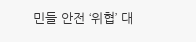민들 안전 ‘위협’ 대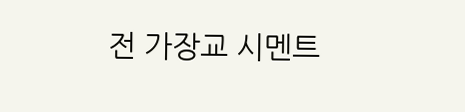전 가장교 시멘트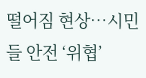떨어짐 현상…시민들 안전 ‘위협’